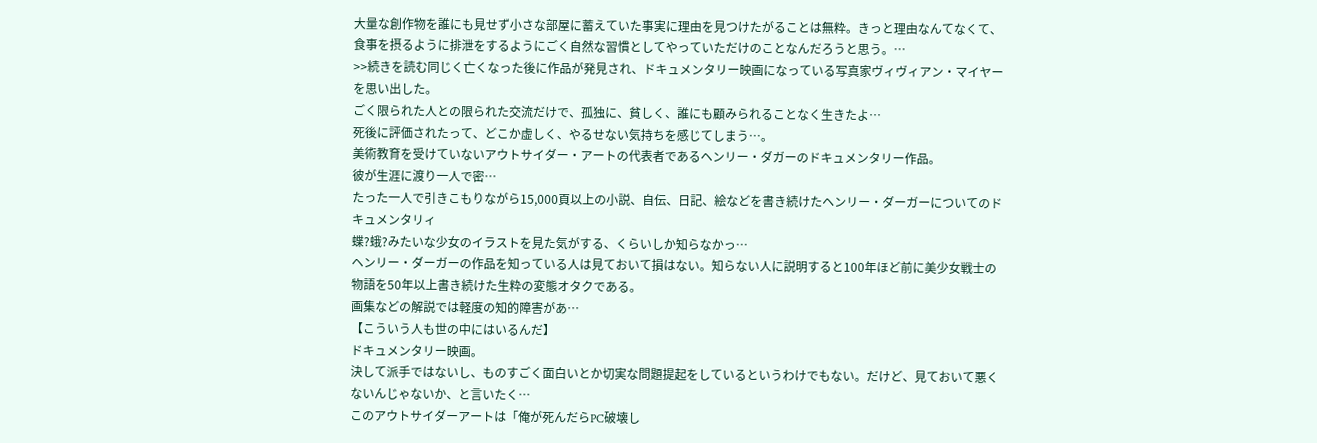大量な創作物を誰にも見せず小さな部屋に蓄えていた事実に理由を見つけたがることは無粋。きっと理由なんてなくて、食事を摂るように排泄をするようにごく自然な習慣としてやっていただけのことなんだろうと思う。…
>>続きを読む同じく亡くなった後に作品が発見され、ドキュメンタリー映画になっている写真家ヴィヴィアン・マイヤーを思い出した。
ごく限られた人との限られた交流だけで、孤独に、貧しく、誰にも顧みられることなく生きたよ…
死後に評価されたって、どこか虚しく、やるせない気持ちを感じてしまう…。
美術教育を受けていないアウトサイダー・アートの代表者であるヘンリー・ダガーのドキュメンタリー作品。
彼が生涯に渡り一人で密…
たった一人で引きこもりながら15,000頁以上の小説、自伝、日記、絵などを書き続けたヘンリー・ダーガーについてのドキュメンタリィ
蝶?蛾?みたいな少女のイラストを見た気がする、くらいしか知らなかっ…
ヘンリー・ダーガーの作品を知っている人は見ておいて損はない。知らない人に説明すると100年ほど前に美少女戦士の物語を50年以上書き続けた生粋の変態オタクである。
画集などの解説では軽度の知的障害があ…
【こういう人も世の中にはいるんだ】
ドキュメンタリー映画。
決して派手ではないし、ものすごく面白いとか切実な問題提起をしているというわけでもない。だけど、見ておいて悪くないんじゃないか、と言いたく…
このアウトサイダーアートは「俺が死んだらPC破壊し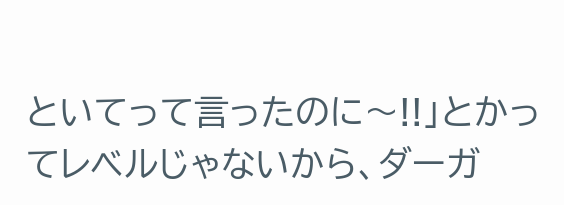といてって言ったのに〜!!」とかってレベルじゃないから、ダーガ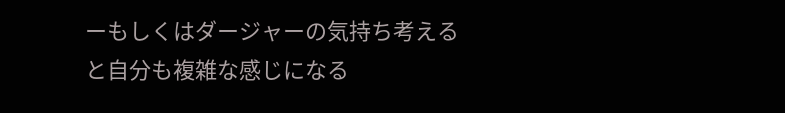ーもしくはダージャーの気持ち考えると自分も複雑な感じになる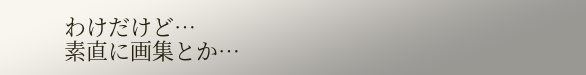わけだけど…
素直に画集とか…